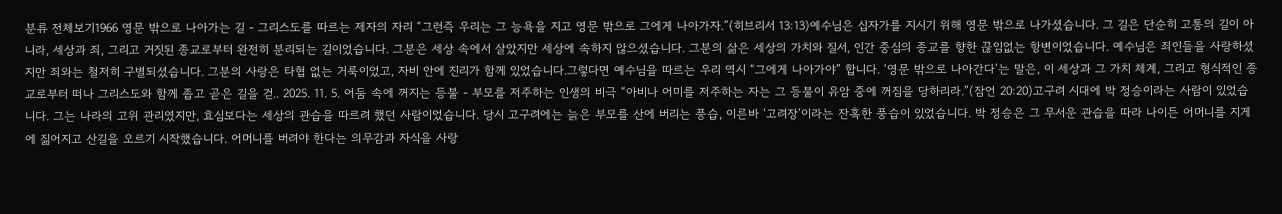분류 전체보기1966 영문 밖으로 나아가는 길 - 그리스도를 따르는 제자의 자리 “그런즉 우리는 그 능욕을 지고 영문 밖으로 그에게 나아가자.”(히브리서 13:13)예수님은 십자가를 지시기 위해 영문 밖으로 나가셨습니다. 그 길은 단순히 고통의 길이 아니라, 세상과 죄, 그리고 거짓된 종교로부터 완전히 분리되는 길이었습니다. 그분은 세상 속에서 살았지만 세상에 속하지 않으셨습니다. 그분의 삶은 세상의 가치와 질서, 인간 중심의 종교를 향한 끊임없는 항변이었습니다. 예수님은 죄인들을 사랑하셨지만 죄와는 철저히 구별되셨습니다. 그분의 사랑은 타협 없는 거룩이었고, 자비 안에 진리가 함께 있었습니다.그렇다면 예수님을 따르는 우리 역시 “그에게 나아가야” 합니다. ‘영문 밖으로 나아간다’는 말은, 이 세상과 그 가치 체계, 그리고 형식적인 종교로부터 떠나 그리스도와 함께 좁고 곧은 길을 걷.. 2025. 11. 5. 어둠 속에 꺼지는 등불 - 부모를 저주하는 인생의 비극 “아비나 어미를 저주하는 자는 그 등불이 유암 중에 꺼짐을 당하리라.”(잠언 20:20)고구려 시대에 박 정승이라는 사람이 있었습니다. 그는 나라의 고위 관리였지만, 효심보다는 세상의 관습을 따르려 했던 사람이었습니다. 당시 고구려에는 늙은 부모를 산에 버리는 풍습, 이른바 ‘고려장’이라는 잔혹한 풍습이 있었습니다. 박 정승은 그 무서운 관습을 따라 나이든 어머니를 지게에 짊어지고 산길을 오르기 시작했습니다. 어머니를 버려야 한다는 의무감과 자식을 사랑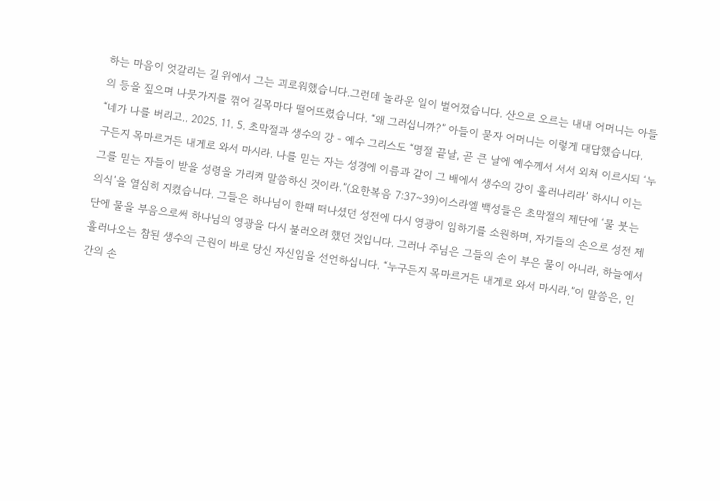하는 마음이 엇갈리는 길 위에서 그는 괴로워했습니다.그런데 놀라운 일이 벌어졌습니다. 산으로 오르는 내내 어머니는 아들의 등을 짚으며 나뭇가지를 꺾어 길목마다 떨어뜨렸습니다. “왜 그러십니까?” 아들이 묻자 어머니는 이렇게 대답했습니다. “네가 나를 버리고.. 2025. 11. 5. 초막절과 생수의 강 - 예수 그리스도 “명절 끝날, 곧 큰 날에 예수께서 서서 외쳐 이르시되 ‘누구든지 목마르거든 내게로 와서 마시라. 나를 믿는 자는 성경에 이름과 같이 그 배에서 생수의 강이 흘러나리라’ 하시니 이는 그를 믿는 자들이 받을 성령을 가리켜 말씀하신 것이라.”(요한복음 7:37~39)이스라엘 백성들은 초막절의 제단에 ‘물 붓는 의식’을 열심히 지켰습니다. 그들은 하나님이 한때 떠나셨던 성전에 다시 영광이 임하기를 소원하며, 자기들의 손으로 성전 제단에 물을 부음으로써 하나님의 영광을 다시 불러오려 했던 것입니다. 그러나 주님은 그들의 손이 부은 물이 아니라, 하늘에서 흘러나오는 참된 생수의 근원이 바로 당신 자신임을 선언하십니다. “누구든지 목마르거든 내게로 와서 마시라.”이 말씀은, 인간의 손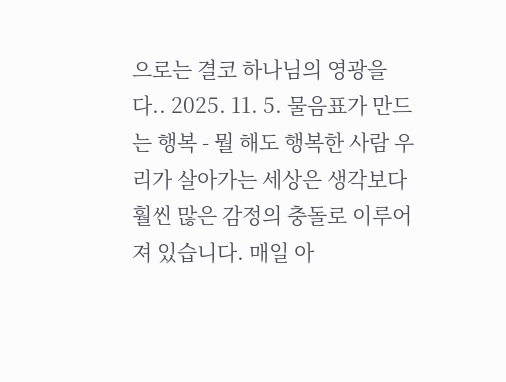으로는 결코 하나님의 영광을 다.. 2025. 11. 5. 물음표가 만드는 행복 - 뭘 해도 행복한 사람 우리가 살아가는 세상은 생각보다 훨씬 많은 감정의 충돌로 이루어져 있습니다. 매일 아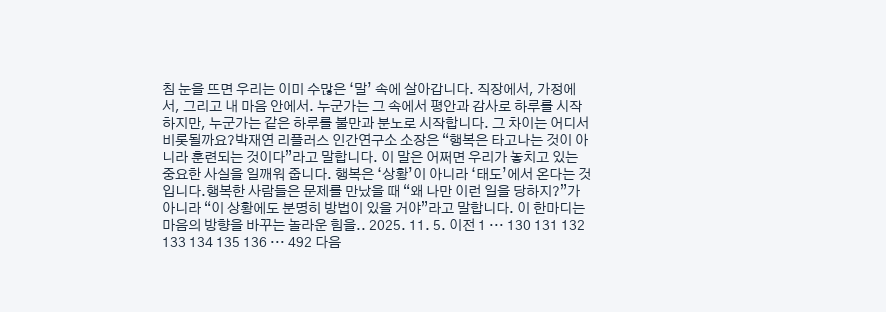침 눈을 뜨면 우리는 이미 수많은 ‘말’ 속에 살아갑니다. 직장에서, 가정에서, 그리고 내 마음 안에서. 누군가는 그 속에서 평안과 감사로 하루를 시작하지만, 누군가는 같은 하루를 불만과 분노로 시작합니다. 그 차이는 어디서 비롯될까요?박재연 리플러스 인간연구소 소장은 “행복은 타고나는 것이 아니라 훈련되는 것이다”라고 말합니다. 이 말은 어쩌면 우리가 놓치고 있는 중요한 사실을 일깨워 줍니다. 행복은 ‘상황’이 아니라 ‘태도’에서 온다는 것입니다.행복한 사람들은 문제를 만났을 때 “왜 나만 이런 일을 당하지?”가 아니라 “이 상황에도 분명히 방법이 있을 거야”라고 말합니다. 이 한마디는 마음의 방향을 바꾸는 놀라운 힘을.. 2025. 11. 5. 이전 1 ··· 130 131 132 133 134 135 136 ··· 492 다음